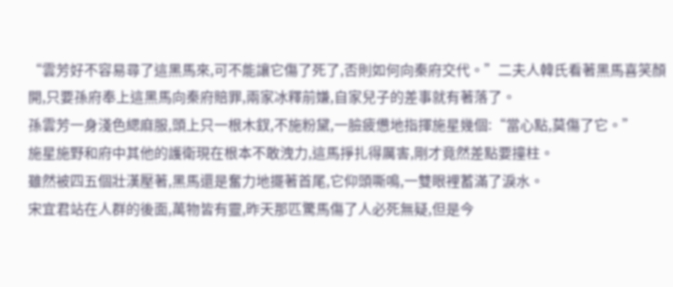“雲芳好不容易尋了這黑馬來,可不能讓它傷了死了,否則如何向秦府交代。”二夫人韓氏看著黑馬喜笑顏開,只要孫府奉上這黑馬向秦府賠罪,兩家冰釋前嫌,自家兒子的差事就有著落了。
孫雲芳一身淺色緦麻服,頭上只一根木釵,不施粉黛,一臉疲憊地指揮施星幾個:“當心點,莫傷了它。”
施星施野和府中其他的護衛現在根本不敢洩力,這馬掙扎得厲害,剛才竟然差點要撞柱。
雖然被四五個壯漢壓著,黑馬還是奮力地擺著首尾,它仰頭嘶鳴,一雙眼裡蓄滿了淚水。
宋宜君站在人群的後面,萬物皆有靈,昨天那匹驚馬傷了人必死無疑,但是今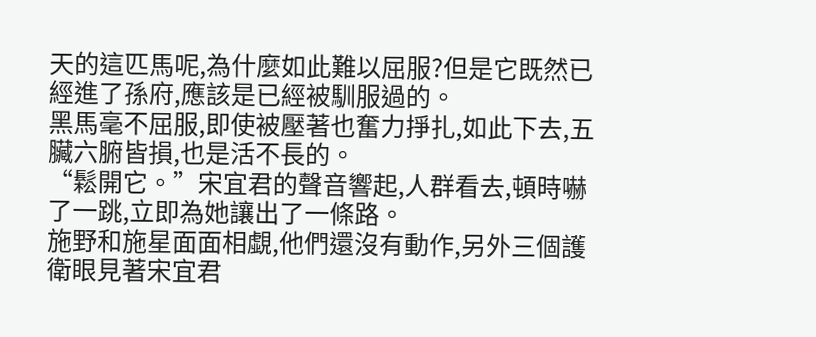天的這匹馬呢,為什麼如此難以屈服?但是它既然已經進了孫府,應該是已經被馴服過的。
黑馬毫不屈服,即使被壓著也奮力掙扎,如此下去,五臟六腑皆損,也是活不長的。
“鬆開它。”宋宜君的聲音響起,人群看去,頓時嚇了一跳,立即為她讓出了一條路。
施野和施星面面相覷,他們還沒有動作,另外三個護衛眼見著宋宜君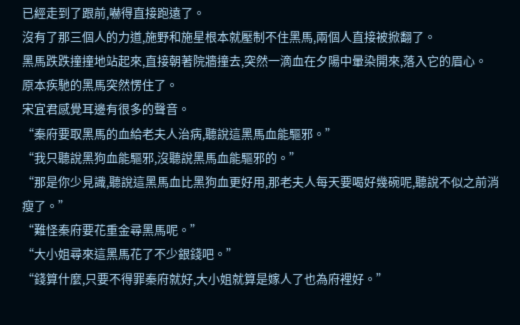已經走到了跟前,嚇得直接跑遠了。
沒有了那三個人的力道,施野和施星根本就壓制不住黑馬,兩個人直接被掀翻了。
黑馬跌跌撞撞地站起來,直接朝著院牆撞去,突然一滴血在夕陽中暈染開來,落入它的眉心。
原本疾馳的黑馬突然愣住了。
宋宜君感覺耳邊有很多的聲音。
“秦府要取黑馬的血給老夫人治病,聽說這黑馬血能驅邪。”
“我只聽說黑狗血能驅邪,沒聽說黑馬血能驅邪的。”
“那是你少見識,聽說這黑馬血比黑狗血更好用,那老夫人每天要喝好幾碗呢,聽說不似之前消瘦了。”
“難怪秦府要花重金尋黑馬呢。”
“大小姐尋來這黑馬花了不少銀錢吧。”
“錢算什麼,只要不得罪秦府就好,大小姐就算是嫁人了也為府裡好。”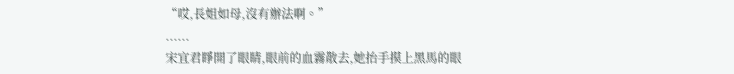“哎,長姐如母,沒有辦法啊。”
......
宋宜君睜開了眼睛,眼前的血霧散去,她抬手摸上黑馬的眼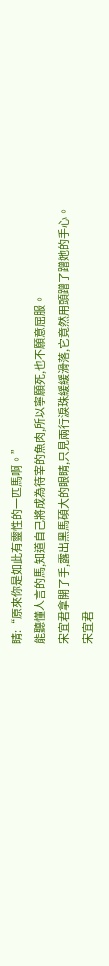睛:“原來你是如此有靈性的一匹馬啊。”
能聽懂人言的馬,知道自己將成為待宰的魚肉,所以寧願死,也不願意屈服。
宋宜君拿開了手,露出黑馬碩大的眼睛,只見兩行淚珠緩緩滑落,它竟然用頭蹭了蹭她的手心。
宋宜君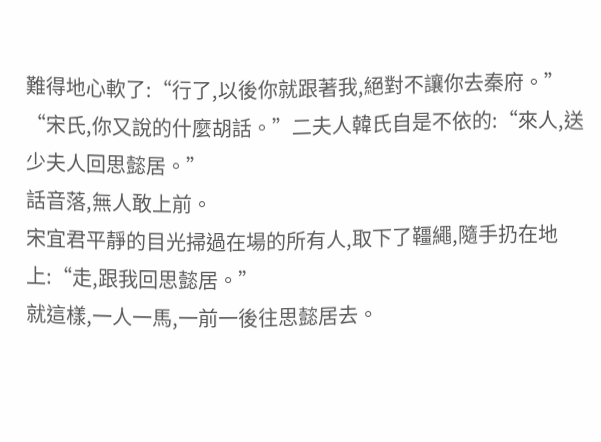難得地心軟了:“行了,以後你就跟著我,絕對不讓你去秦府。”
“宋氏,你又說的什麼胡話。”二夫人韓氏自是不依的:“來人,送少夫人回思懿居。”
話音落,無人敢上前。
宋宜君平靜的目光掃過在場的所有人,取下了韁繩,隨手扔在地上:“走,跟我回思懿居。”
就這樣,一人一馬,一前一後往思懿居去。